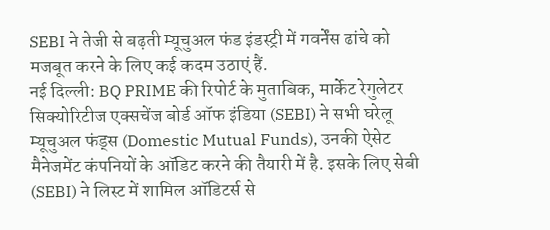SEBI ने तेजी से बढ़ती म्यूचुअल फंड इंडस्ट्री में गवर्नेंस ढांचे को मजबूत करने के लिए कई कदम उठाएं हैं.
नई दिल्ली: BQ PRIME की रिपोर्ट के मुताबिक, मार्केट रेगुलेटर सिक्योरिटीज एक्सचेंज बोर्ड ऑफ इंडिया (SEBI) ने सभी घरेलू म्यूचुअल फंड्स (Domestic Mutual Funds), उनकी ऐसेट मैनेजमेंट कंपनियों के ऑडिट करने की तैयारी में है. इसके लिए सेबी (SEBI) ने लिस्ट में शामिल ऑडिटर्स से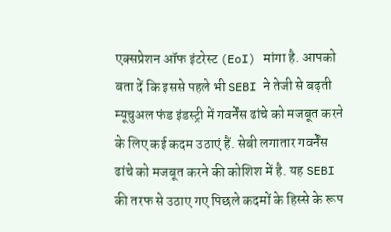एक्सप्रेशन ऑफ इंटरेस्ट (EoI) मांगा है. आपको बता दें कि इससे पहले भी SEBI ने तेजी से बढ़ती म्यूचुअल फंड इंडस्ट्री में गवर्नेंस ढांचे को मजबूत करने के लिए कई कदम उठाएं हैं. सेबी लगातार गवर्नेंस ढांचे को मजबूत करने की कोशिश में है. यह SEBI की तरफ से उठाए गए पिछले कदमों के हिस्से के रूप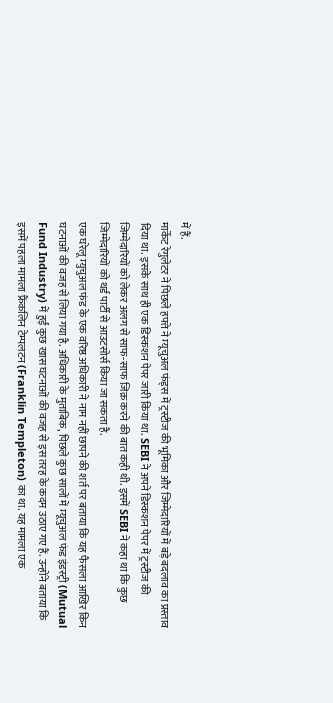में हैं.
मार्केट रेगुलेटर ने पिछले हफ्ते ने म्यूचुअल फंड्स में ट्रस्टीज की भूमिका और जिम्मेदारियों में बड़े बदलाव का प्रस्ताव दिया था. इसके साथ ही एक डिस्कशन पेपर जारी किया था. SEBI ने अपने डिस्कशन पेपर में ट्रस्टीज की जिम्मेदारियों को लेकर अलग से साफ-साफ जिक्र करने की बात कही थी. इसमें SEBI ने कहा था कि कुछ जिम्मेदारियों को थर्ड पार्टी से आउटसोर्स किया जा सकता है.
एक घरेलू म्युचुअल फंड के एक वरिष्ठ अधिकारी ने नाम नहीं छापने की शर्त पर बताया कि यह फैसला आखिर किन घटनाओं की वजह से लिया गया है. अधिकारी के मुताबिक, पिछले कुछ सालों में म्यूचुअल फंड इंडस्ट्री (Mutual Fund Industry) में हुईं कुछ खास घटनाओं की वजह से इस तरह के कदम उठाए गए हैं. उन्होंने बताया कि इसमें पहला मामला फ्रैंकलिन टेम्पलटन (Franklin Templeton) का था. यह मामला एक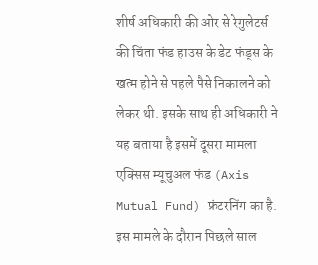शीर्ष अधिकारी की ओर से रेगुलेटर्स की चिंता फंड हाउस के डेट फंड्स के खत्म होने से पहले पैसे निकालने को लेकर थी. इसके साथ ही अधिकारी ने यह बताया है इसमें दूसरा मामला एक्सिस म्यूचुअल फंड (Axis Mutual Fund) फ्रंटरनिंग का है. इस मामले के दौरान पिछले साल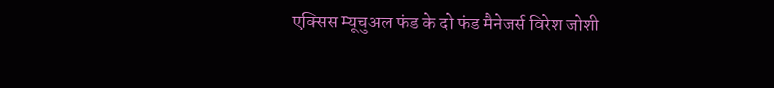एक्सिस म्यूचुअल फंड के दो फंड मैनेजर्स विरेश जोशी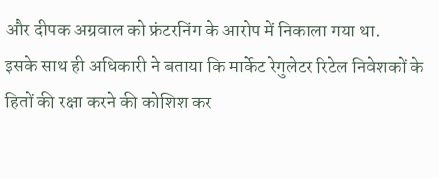और दीपक अग्रवाल को फ्रंटरनिंग के आरोप में निकाला गया था.
इसके साथ ही अधिकारी ने बताया कि मार्केट रेगुलेटर रिटेल निवेशकों के हितों की रक्षा करने की कोशिश कर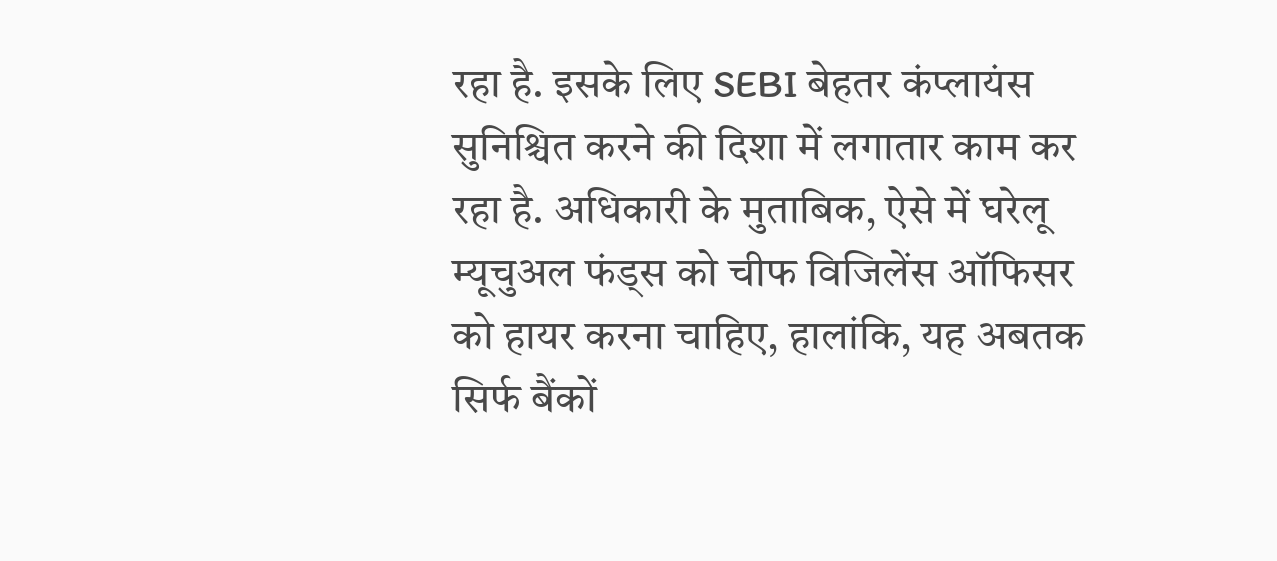रहा है. इसके लिए SEBI बेहतर कंप्लायंस सुनिश्चित करने की दिशा में लगातार काम कर रहा है. अधिकारी के मुताबिक, ऐसे में घरेलू म्यूचुअल फंड्स को चीफ विजिलेंस ऑफिसर को हायर करना चाहिए, हालांकि, यह अबतक सिर्फ बैंकों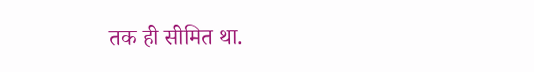तक ही सीमित था.